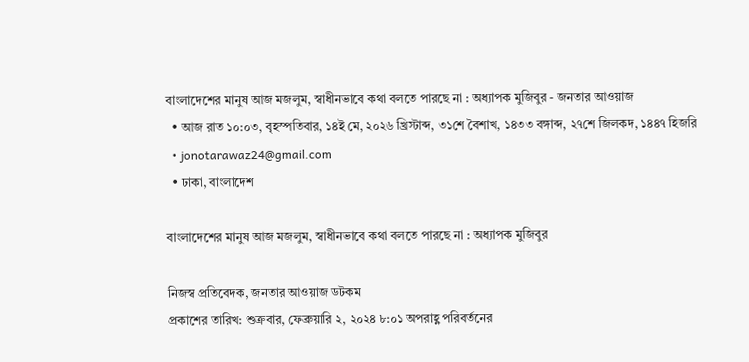বাংলাদেশের মানুষ আজ মজলুম, স্বাধীনভাবে কথা বলতে পারছে না : অধ্যাপক মুজিবুর - জনতার আওয়াজ
  • আজ রাত ১০:০৩, বৃহস্পতিবার, ১৪ই মে, ২০২৬ খ্রিস্টাব্দ, ৩১শে বৈশাখ, ১৪৩৩ বঙ্গাব্দ, ২৭শে জিলকদ, ১৪৪৭ হিজরি
  • jonotarawaz24@gmail.com
  • ঢাকা, বাংলাদেশ

বাংলাদেশের মানুষ আজ মজলুম, স্বাধীনভাবে কথা বলতে পারছে না : অধ্যাপক মুজিবুর

নিজস্ব প্রতিবেদক, জনতার আওয়াজ ডটকম
প্রকাশের তারিখ: শুক্রবার, ফেব্রুয়ারি ২, ২০২৪ ৮:০১ অপরাহ্ণ পরিবর্তনের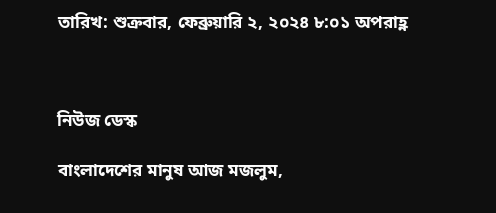তারিখ: শুক্রবার, ফেব্রুয়ারি ২, ২০২৪ ৮:০১ অপরাহ্ণ



নিউজ ডেস্ক

বাংলাদেশের মানুষ আজ মজলুম,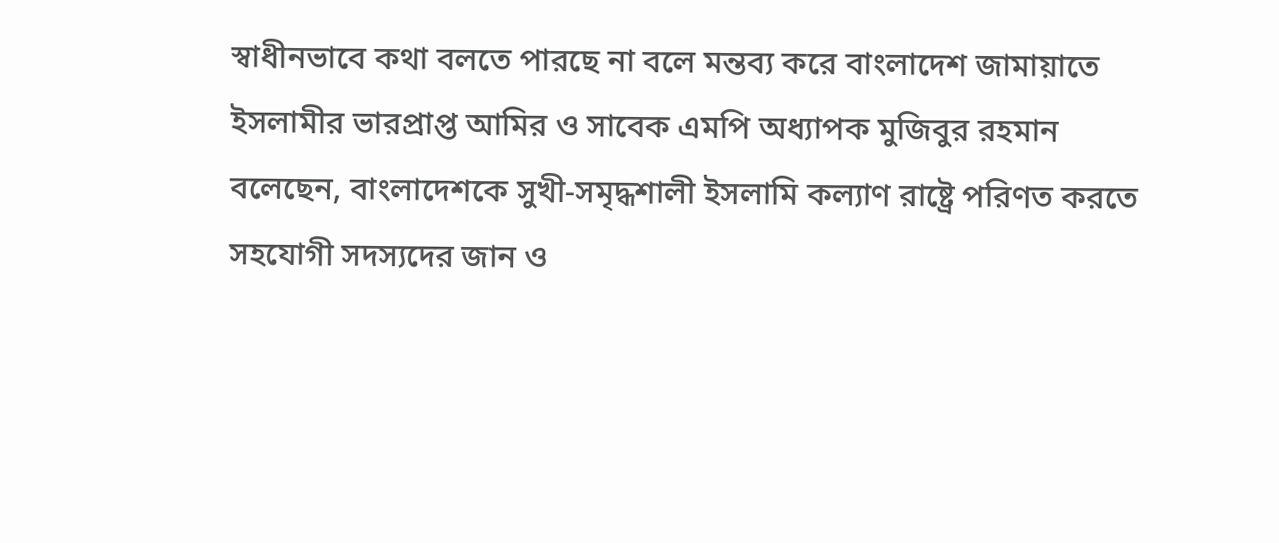স্বাধীনভাবে কথা বলতে পারছে না বলে মন্তব্য করে বাংলাদেশ জামায়াতে ইসলামীর ভারপ্রাপ্ত আমির ও সাবেক এমপি অধ্যাপক মুজিবুর রহমান বলেছেন, বাংলাদেশকে সুখী-সমৃদ্ধশালী ইসলামি কল্যাণ রাষ্ট্রে পরিণত করতে সহযোগী সদস্যদের জান ও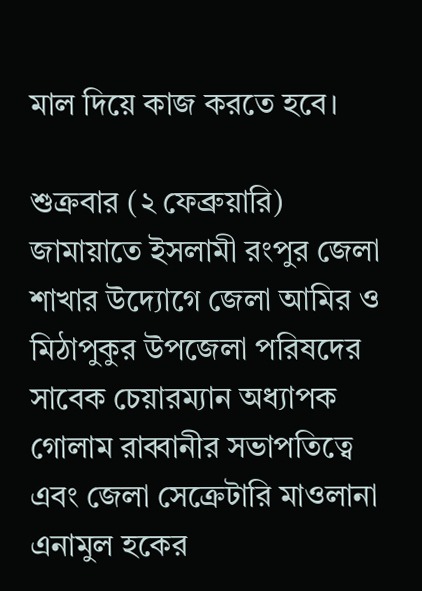মাল দিয়ে কাজ করতে হবে।

শুক্রবার (২ ফেব্রুয়ারি) জামায়াতে ইসলামী রংপুর জেলা শাখার উদ্যোগে জেলা আমির ও মিঠাপুকুর উপজেলা পরিষদের সাবেক চেয়ারম্যান অধ্যাপক গোলাম রাব্বানীর সভাপতিত্বে এবং জেলা সেক্রেটারি মাওলানা এনামুল হকের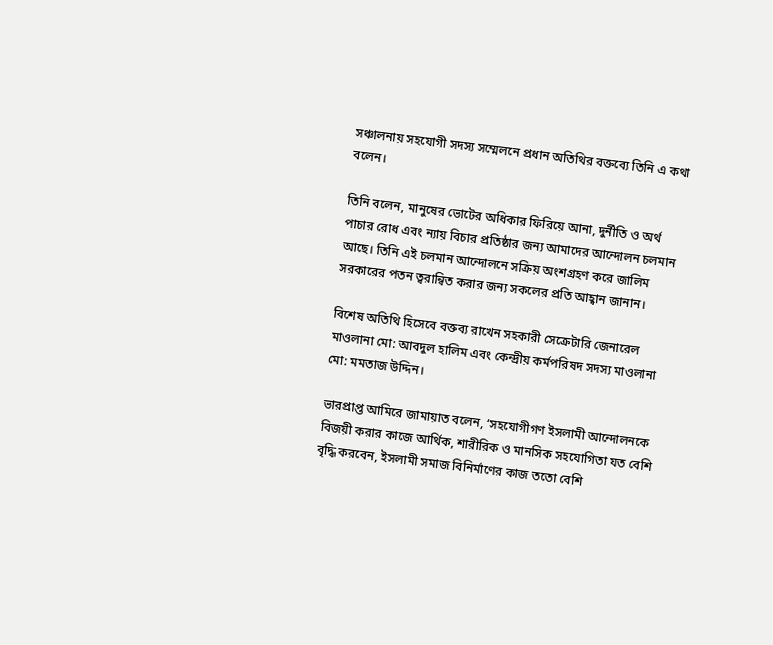সঞ্চালনায় সহযোগী সদস্য সম্মেলনে প্রধান অতিথির বক্তব্যে তিনি এ কথা বলেন।

তিনি বলেন, মানুষের ভোটের অধিকার ফিরিয়ে আনা, দুর্নীতি ও অর্থ পাচার রোধ এবং ন্যায় বিচার প্রতিষ্ঠার জন্য আমাদের আন্দোলন চলমান আছে। তিনি এই চলমান আন্দোলনে সক্রিয় অংশগ্রহণ করে জালিম সরকারের পতন ত্বরান্বিত করার জন্য সকলের প্রতি আহ্বান জানান।

বিশেষ অতিথি হিসেবে বক্তব্য রাখেন সহকারী সেক্রেটারি জেনারেল মাওলানা মো: আবদুল হালিম এবং কেন্দ্রীয় কর্মপরিষদ সদস্য মাওলানা মো: মমতাজ উদ্দিন।

ভারপ্রাপ্ত আমিরে জামায়াত বলেন, ‘সহযোগীগণ ইসলামী আন্দোলনকে বিজয়ী করার কাজে আর্থিক, শারীরিক ও মানসিক সহযোগিতা যত বেশি বৃদ্ধি করবেন, ইসলামী সমাজ বিনির্মাণের কাজ ততো বেশি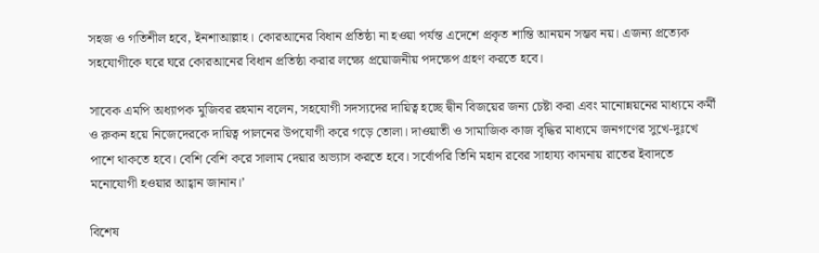সহজ ও গতিশীল হবে, ইনশাআল্লাহ। কোরআনের বিধান প্রতিষ্ঠা না হওয়া পর্যন্ত এদেশে প্রকৃত শান্তি আনয়ন সম্ভব নয়। এজন্য প্রত্যেক সহযোগীকে ঘরে ঘরে কোরআনের বিধান প্রতিষ্ঠা করার লক্ষ্যে প্রয়োজনীয় পদক্ষেপ গ্রহণ করতে হবে।

সাবেক এমপি অধ্যাপক মুজিবর রহমান বলেন, সহযোগী সদস্যদের দায়িত্ব হচ্ছে দ্বীন বিজয়ের জন্য চেষ্টা করা এবং মানোন্নয়নের মাধ্যমে কর্মী ও রুকন হয়ে নিজেদেরকে দায়িত্ব পালনের উপযোগী করে গড়ে তোলা। দাওয়াতী ও সামাজিক কাজ বৃদ্ধির মাধ্যমে জনগণের সুখে-দুঃখে পাশে থাকতে হবে। বেশি বেশি করে সালাম দেয়ার অভ্যাস করতে হবে। সর্বোপরি তিনি মহান রবের সাহায্য কামনায় রাতের ইবাদতে মনোযোগী হওয়ার আহ্বান জানান।’

বিশেষ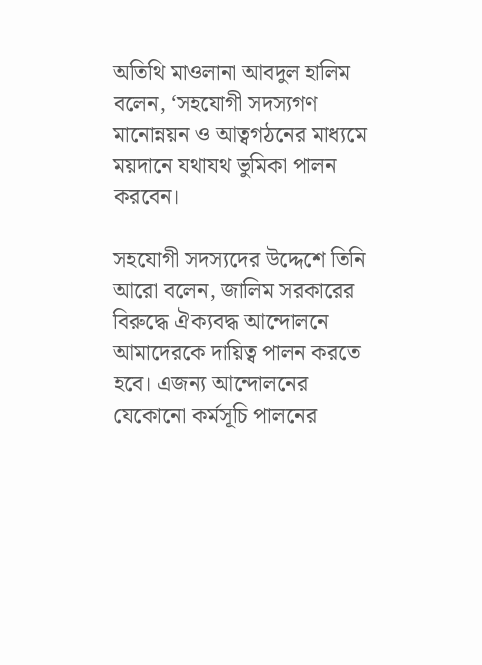অতিথি মাওলানা আবদুল হালিম বলেন, ‘সহযোগী সদস্যগণ মানোন্নয়ন ও আত্বগঠনের মাধ্যমে ময়দানে যথাযথ ভুমিকা পালন করবেন।

সহযোগী সদস্যদের উদ্দেশে তিনি আরো বলেন, জালিম সরকারের বিরুদ্ধে ঐক্যবদ্ধ আন্দোলনে আমাদেরকে দায়িত্ব পালন করতে হবে। এজন্য আন্দোলনের যেকোনো কর্মসূচি পালনের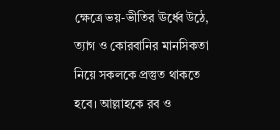ক্ষেত্রে ভয়-ভীতির ঊর্ধ্বে উঠে, ত্যাগ ও কোরবানির মানসিকতা নিয়ে সকলকে প্রস্তুত থাকতে হবে। আল্লাহকে রব ও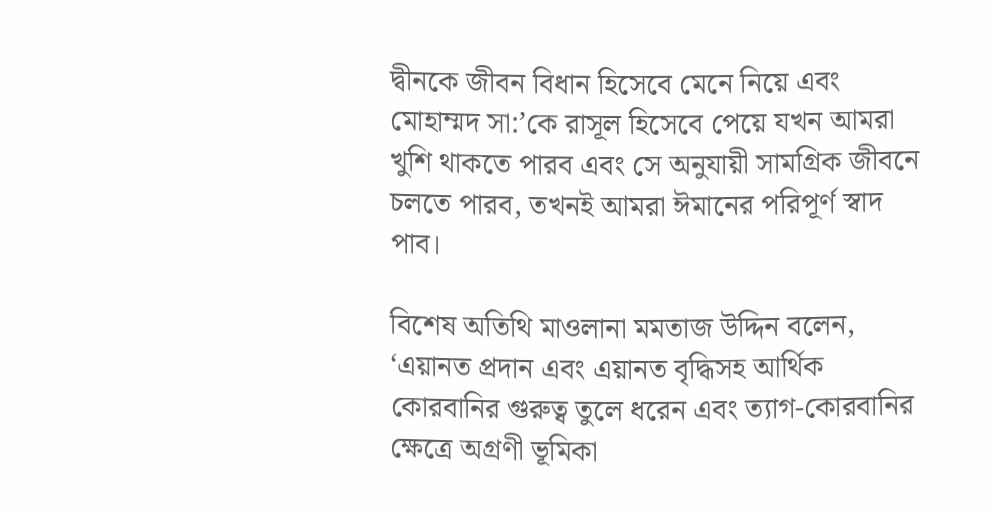দ্বীনকে জীবন বিধান হিসেবে মেনে নিয়ে এবং মোহাম্মদ সা:’কে রাসূল হিসেবে পেয়ে যখন আমরা খুশি থাকতে পারব এবং সে অনুযায়ী সামগ্রিক জীবনে চলতে পারব, তখনই আমরা ঈমানের পরিপূর্ণ স্বাদ পাব।

বিশেষ অতিথি মাওলানা মমতাজ উদ্দিন বলেন, ‘এয়ানত প্রদান এবং এয়ানত বৃদ্ধিসহ আর্থিক কোরবানির গুরুত্ব তুলে ধরেন এবং ত্যাগ-কোরবানির ক্ষেত্রে অগ্রণী ভূমিকা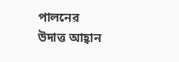পালনের উদাত্ত আহ্বান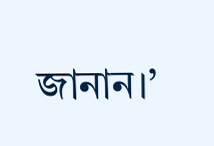জানান।’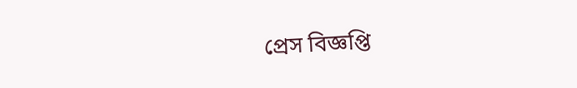প্রেস বিজ্ঞপ্তি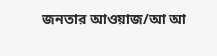জনতার আওয়াজ/আ আ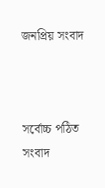জনপ্রিয় সংবাদ



সর্বোচ্চ পঠিত সংবাদ